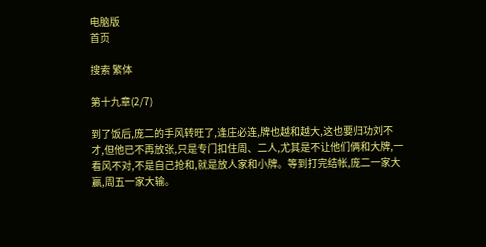电脑版
首页

搜索 繁体

第十九章(2/7)

到了饭后,庞二的手风转旺了,逢庄必连,牌也越和越大,这也要归功刘不才,但他已不再放张,只是专门扣住周、二人,尤其是不让他们俩和大牌,一看风不对,不是自己抢和,就是放人家和小牌。等到打完结帐,庞二一家大赢,周五一家大输。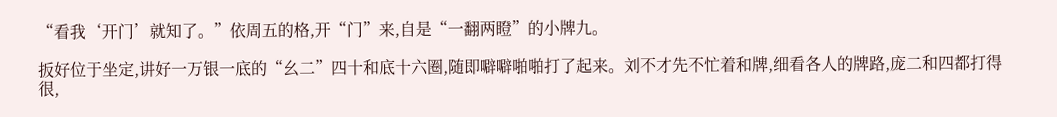“看我‘开门’就知了。”依周五的格,开“门”来,自是“一翻两瞪”的小牌九。

扳好位于坐定,讲好一万银一底的“幺二”四十和底十六圈,随即噼噼啪啪打了起来。刘不才先不忙着和牌,细看各人的牌路,庞二和四都打得很,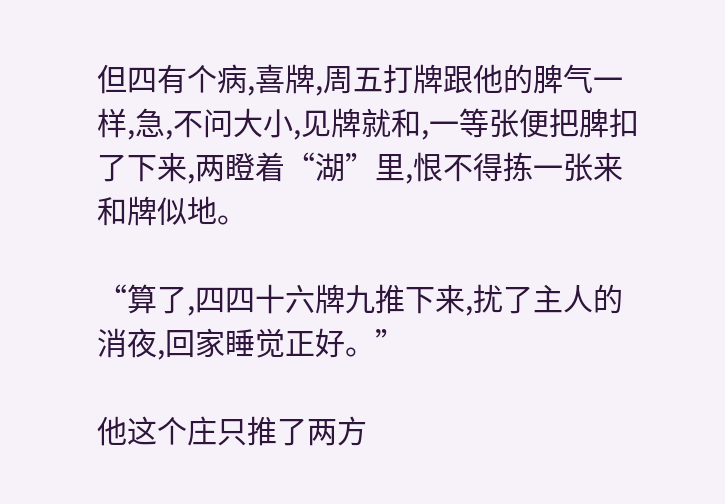但四有个病,喜牌,周五打牌跟他的脾气一样,急,不问大小,见牌就和,一等张便把脾扣了下来,两瞪着“湖”里,恨不得拣一张来和牌似地。

“算了,四四十六牌九推下来,扰了主人的消夜,回家睡觉正好。”

他这个庄只推了两方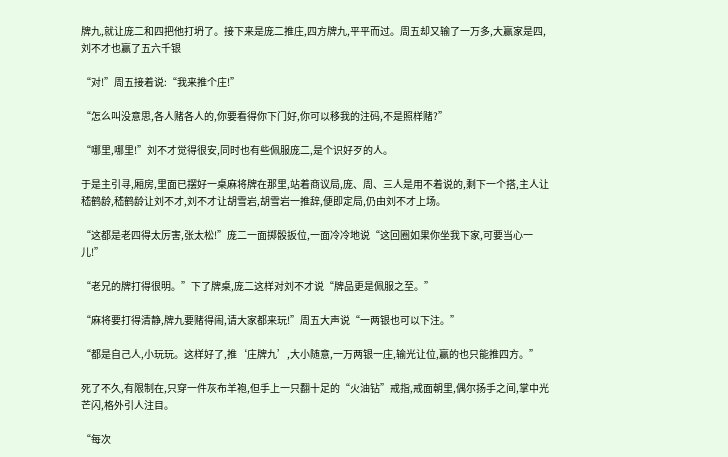牌九,就让庞二和四把他打坍了。接下来是庞二推庄,四方牌九,平平而过。周五却又输了一万多,大赢家是四,刘不才也赢了五六千银

“对!”周五接着说:“我来推个庄!”

“怎么叫没意思,各人赌各人的,你要看得你下门好,你可以移我的注码,不是照样赌?”

“哪里,哪里!”刘不才觉得很安,同时也有些佩服庞二,是个识好歹的人。

于是主引寻,厢房,里面已摆好一桌麻将牌在那里,站着商议局,庞、周、三人是用不着说的,剩下一个搭,主人让嵇鹤龄,嵇鹤龄让刘不才,刘不才让胡雪岩,胡雪岩一推辞,便即定局,仍由刘不才上场。

“这都是老四得太厉害,张太松!”庞二一面掷骰扳位,一面冷冷地说“这回圈如果你坐我下家,可要当心一儿!”

“老兄的牌打得很明。”下了牌桌,庞二这样对刘不才说“牌品更是佩服之至。”

“麻将要打得清静,牌九要赌得闹,请大家都来玩!”周五大声说“一两银也可以下注。”

“都是自己人,小玩玩。这样好了,推‘庄牌九’,大小随意,一万两银一庄,输光让位,赢的也只能推四方。”

死了不久,有限制在,只穿一件灰布羊袍,但手上一只翻十足的“火油钻”戒指,戒面朝里,偶尔扬手之间,掌中光芒闪,格外引人注目。

“每次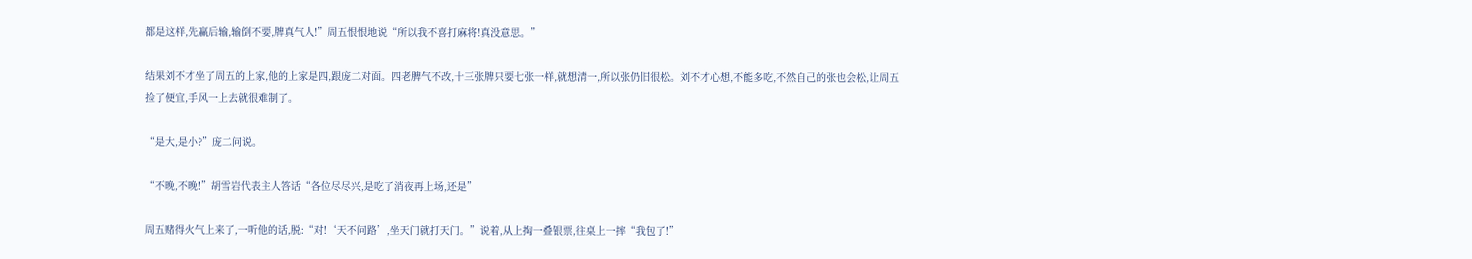都是这样,先赢后输,输倒不要,牌真气人!”周五恨恨地说“所以我不喜打麻将!真没意思。”

结果刘不才坐了周五的上家,他的上家是四,跟庞二对面。四老脾气不改,十三张牌只要七张一样,就想清一,所以张仍旧很松。刘不才心想,不能多吃,不然自己的张也会松,让周五捡了便宜,手风一上去就很难制了。

“是大,是小?”庞二问说。

“不晚,不晚!”胡雪岩代表主人答话“各位尽尽兴,是吃了消夜再上场,还是”

周五赌得火气上来了,一听他的话,脱:“对!‘天不问路’,坐天门就打天门。”说着,从上掏一叠银票,往桌上一摔“我包了!”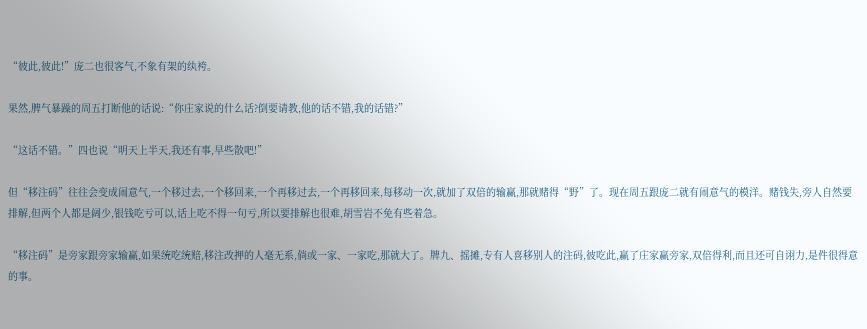“彼此,彼此!”庞二也很客气,不象有架的纨袴。

果然,脾气暴躁的周五打断他的话说:“你庄家说的什么话?倒要请教,他的话不错,我的话错?”

“这话不错。”四也说“明天上半天,我还有事,早些散吧!”

但“移注码”往往会变成闹意气,一个移过去,一个移回来,一个再移过去,一个再移回来,每移动一次,就加了双倍的输赢,那就赌得“野”了。现在周五跟庞二就有闹意气的模洋。赌钱失,旁人自然要排解,但两个人都是阔少,银钱吃亏可以,话上吃不得一句亏,所以要排解也很难,胡雪岩不免有些着急。

“移注码”是旁家跟旁家输赢,如果统吃统赔,移注改押的人毫无系,倘或一家、一家吃,那就大了。牌九、摇摊,专有人喜移别人的注码,彼吃此,赢了庄家赢旁家,双倍得利,而且还可自诩力,是件很得意的事。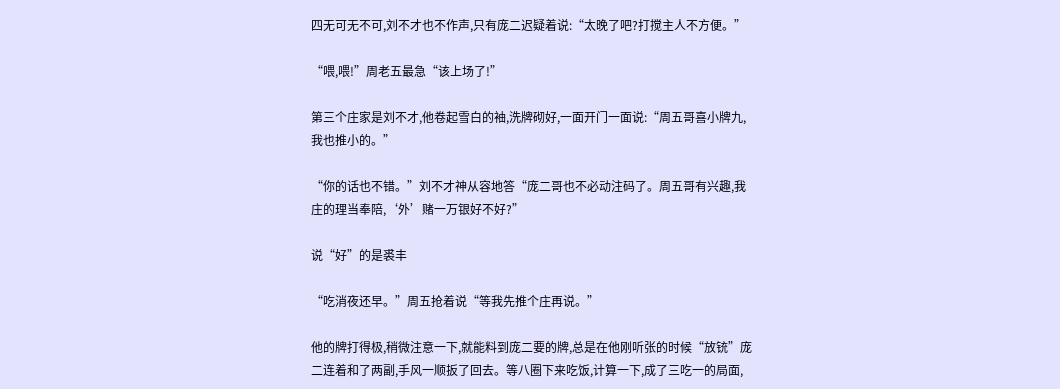四无可无不可,刘不才也不作声,只有庞二迟疑着说:“太晚了吧?打搅主人不方便。”

“喂,喂!”周老五最急“该上场了!”

第三个庄家是刘不才,他卷起雪白的袖,洗牌砌好,一面开门一面说:“周五哥喜小牌九,我也推小的。”

“你的话也不错。”刘不才神从容地答“庞二哥也不必动注码了。周五哥有兴趣,我庄的理当奉陪,‘外’赌一万银好不好?”

说“好”的是裘丰

“吃消夜还早。”周五抢着说“等我先推个庄再说。”

他的牌打得极,稍微注意一下,就能料到庞二要的牌,总是在他刚听张的时候“放铳”庞二连着和了两副,手风一顺扳了回去。等八圈下来吃饭,计算一下,成了三吃一的局面,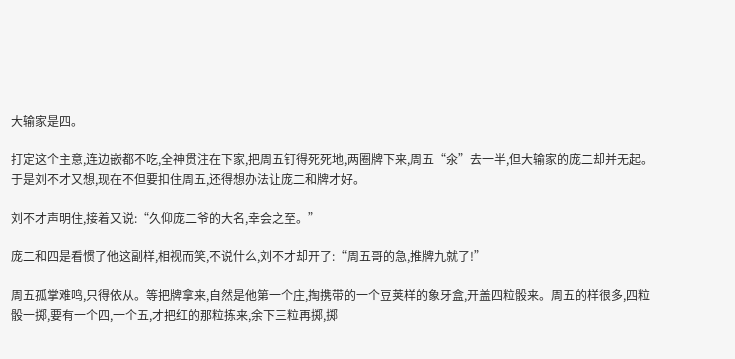大输家是四。

打定这个主意,连边嵌都不吃,全神贯注在下家,把周五钉得死死地,两圈牌下来,周五“氽”去一半,但大输家的庞二却并无起。于是刘不才又想,现在不但要扣住周五,还得想办法让庞二和牌才好。

刘不才声明住,接着又说:“久仰庞二爷的大名,幸会之至。”

庞二和四是看惯了他这副样,相视而笑,不说什么,刘不才却开了:“周五哥的急,推牌九就了!”

周五孤掌难鸣,只得依从。等把牌拿来,自然是他第一个庄,掏携带的一个豆荚样的象牙盒,开盖四粒骰来。周五的样很多,四粒骰一掷,要有一个四,一个五,才把红的那粒拣来,余下三粒再掷,掷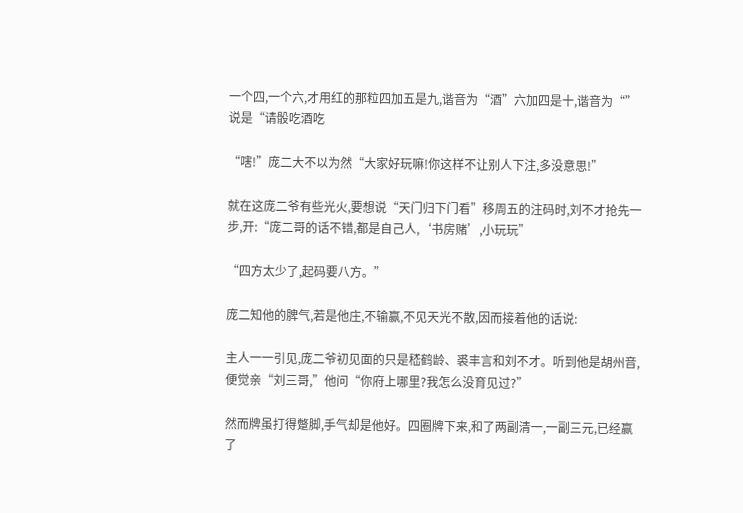一个四,一个六,才用红的那粒四加五是九,谐音为“酒”六加四是十,谐音为“”说是“请骰吃酒吃

“嗐!”庞二大不以为然“大家好玩嘛!你这样不让别人下注,多没意思!”

就在这庞二爷有些光火,要想说“天门归下门看”移周五的注码时,刘不才抢先一步,开:“庞二哥的话不错,都是自己人,‘书房赌’,小玩玩”

“四方太少了,起码要八方。”

庞二知他的脾气,若是他庄,不输赢,不见天光不散,因而接着他的话说:

主人一一引见,庞二爷初见面的只是嵇鹤龄、裘丰言和刘不才。听到他是胡州音,便觉亲“刘三哥,”他问“你府上哪里?我怎么没育见过?”

然而牌虽打得蹩脚,手气却是他好。四圈牌下来,和了两副清一,一副三元,已经赢了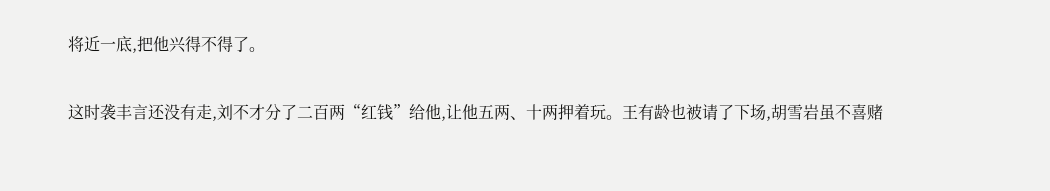将近一底,把他兴得不得了。

这时袭丰言还没有走,刘不才分了二百两“红钱”给他,让他五两、十两押着玩。王有龄也被请了下场,胡雪岩虽不喜赌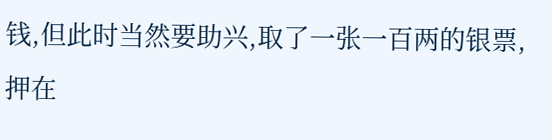钱,但此时当然要助兴,取了一张一百两的银票,押在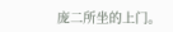庞二所坐的上门。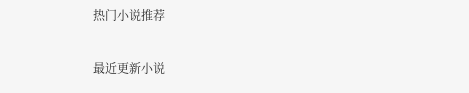热门小说推荐

最近更新小说